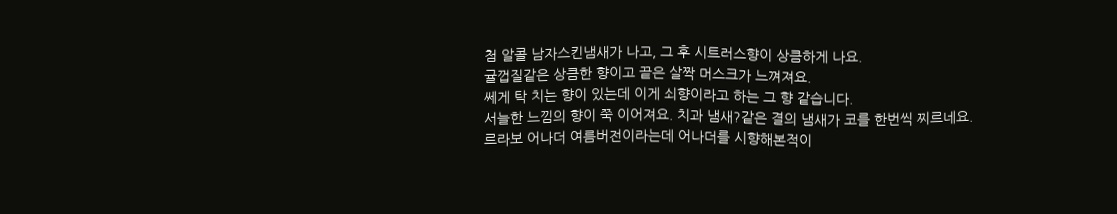첨 알콜 남자스킨냄새가 나고, 그 후 시트러스향이 상큼하게 나요.
귤껍질같은 상큼한 향이고 끝은 살짝 머스크가 느껴져요.
쎄게 탁 치는 향이 있는데 이게 쇠향이라고 하는 그 향 같습니다.
서늘한 느낌의 향이 쭉 이어져요. 치과 냄새?같은 결의 냄새가 코를 한번씩 찌르네요.
르라보 어나더 여름버전이라는데 어나더를 시향해본적이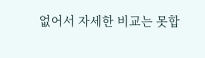없어서 자세한 비교는 못합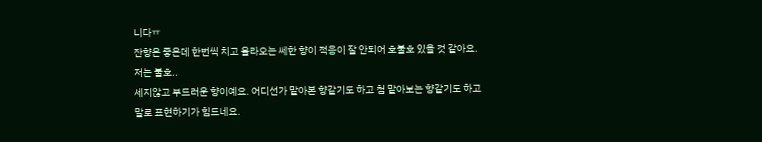니다ㅠ
잔향은 좋은데 한번씩 치고 올라오는 쎄한 향이 적응이 잘 안되어 호불호 있을 것 같아요. 저는 불호..
세지않고 부드러운 향이예요. 어디선가 맡아본 향같기도 하고 첨 맡아보는 향같기도 하고 말로 표현하기가 힘드네요.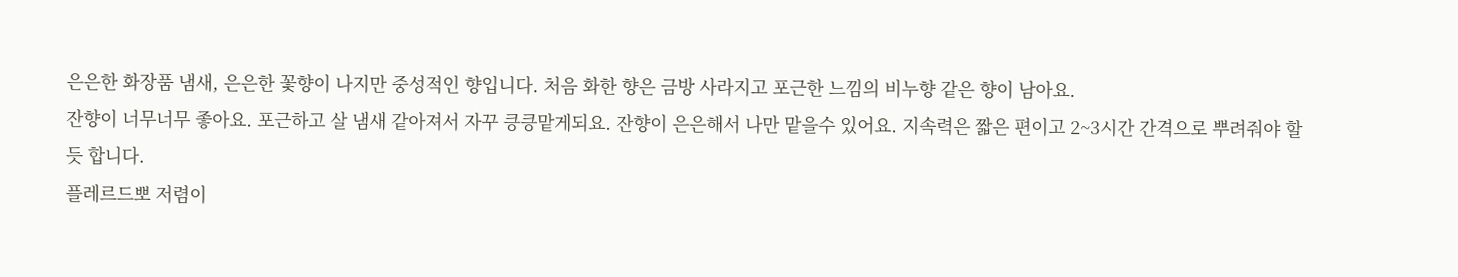은은한 화장품 냄새, 은은한 꽃향이 나지만 중성적인 향입니다. 처음 화한 향은 금방 사라지고 포근한 느낌의 비누향 같은 향이 남아요.
잔향이 너무너무 좋아요. 포근하고 살 냄새 같아져서 자꾸 킁킁맡게되요. 잔향이 은은해서 나만 맡을수 있어요. 지속력은 짧은 편이고 2~3시간 간격으로 뿌려줘야 할듯 합니다.
플레르드뽀 저렴이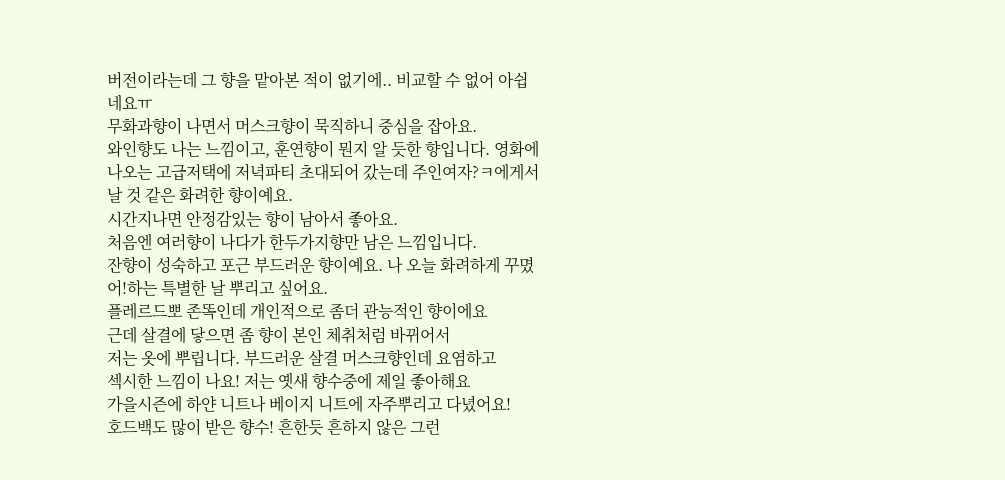버전이라는데 그 향을 맡아본 적이 없기에.. 비교할 수 없어 아쉽네요ㅠ
무화과향이 나면서 머스크향이 묵직하니 중심을 잡아요.
와인향도 나는 느낌이고, 훈연향이 뭔지 알 듯한 향입니다. 영화에 나오는 고급저택에 저녁파티 초대되어 갔는데 주인여자?ㅋ에게서 날 것 같은 화려한 향이예요.
시간지나면 안정감있는 향이 남아서 좋아요.
처음엔 여러향이 나다가 한두가지향만 남은 느낌입니다.
잔향이 성숙하고 포근 부드러운 향이예요. 나 오늘 화려하게 꾸몄어!하는 특별한 날 뿌리고 싶어요.
플레르드뽀 존똑인데 개인적으로 좀더 관능적인 향이에요
근데 살결에 닿으면 좀 향이 본인 체취처럼 바뀌어서
저는 옷에 뿌립니다. 부드러운 살결 머스크향인데 요염하고
섹시한 느낌이 나요! 저는 옛새 향수중에 제일 좋아해요
가을시즌에 하얀 니트나 베이지 니트에 자주뿌리고 다녔어요!
호드백도 많이 받은 향수! 흔한듯 흔하지 않은 그런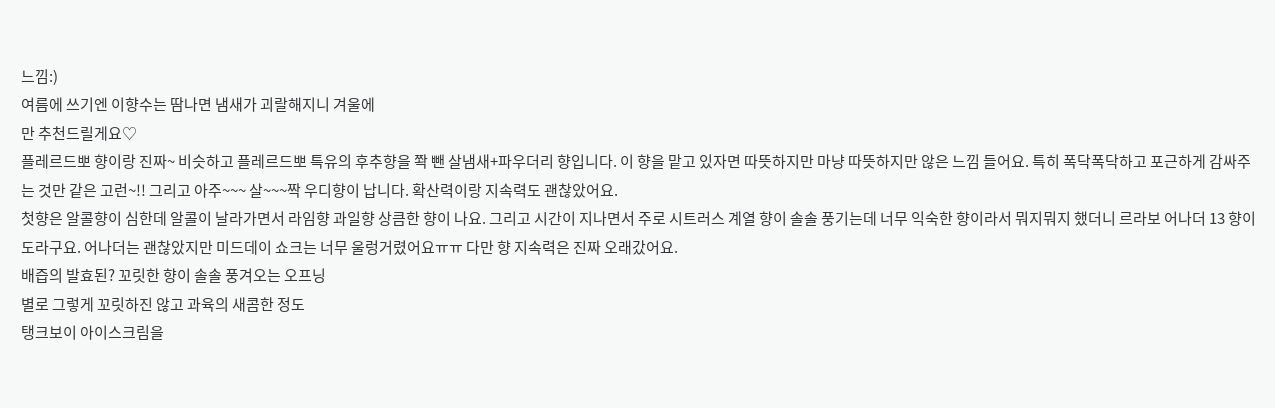느낌:)
여름에 쓰기엔 이향수는 땀나면 냄새가 괴랄해지니 겨울에
만 추천드릴게요♡
플레르드뽀 향이랑 진짜~ 비슷하고 플레르드뽀 특유의 후추향을 쫙 뺀 살냄새+파우더리 향입니다. 이 향을 맡고 있자면 따뜻하지만 마냥 따뜻하지만 않은 느낌 들어요. 특히 폭닥폭닥하고 포근하게 감싸주는 것만 같은 고런~!! 그리고 아주~~~ 살~~~짝 우디향이 납니다. 확산력이랑 지속력도 괜찮았어요.
첫향은 알콜향이 심한데 알콜이 날라가면서 라임향 과일향 상큼한 향이 나요. 그리고 시간이 지나면서 주로 시트러스 계열 향이 솔솔 풍기는데 너무 익숙한 향이라서 뭐지뭐지 했더니 르라보 어나더 13 향이도라구요. 어나더는 괜찮았지만 미드데이 쇼크는 너무 울렁거렸어요ㅠㅠ 다만 향 지속력은 진짜 오래갔어요.
배즙의 발효된? 꼬릿한 향이 솔솔 풍겨오는 오프닝
별로 그렇게 꼬릿하진 않고 과육의 새콤한 정도
탱크보이 아이스크림을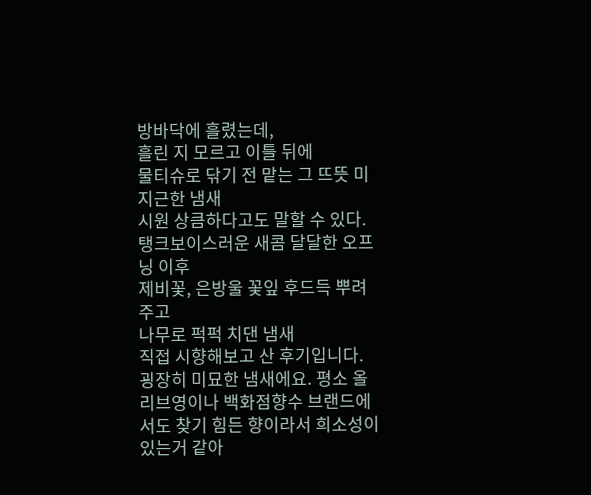방바닥에 흘렸는데,
흘린 지 모르고 이틀 뒤에
물티슈로 닦기 전 맡는 그 뜨뜻 미지근한 냄새
시원 상큼하다고도 말할 수 있다.
탱크보이스러운 새콤 달달한 오프닝 이후
제비꽃, 은방울 꽃잎 후드득 뿌려주고
나무로 퍽퍽 치댄 냄새
직접 시향해보고 산 후기입니다.
굉장히 미묘한 냄새에요. 평소 올리브영이나 백화점향수 브랜드에서도 찾기 힘든 향이라서 희소성이 있는거 같아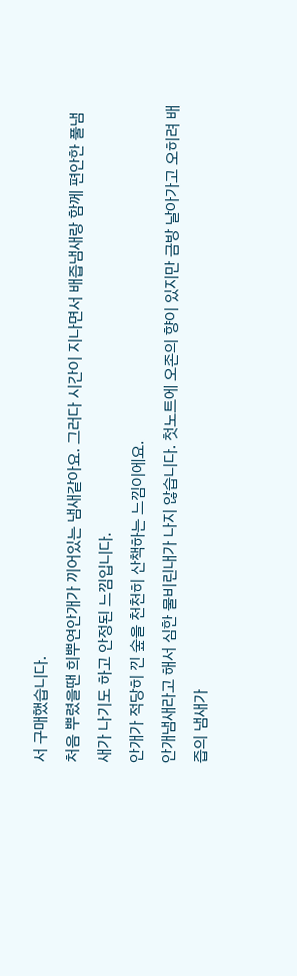서 구매했습니다.
처음 뿌렸을땐 희뿌연안개가 끼어있는 냄새같아요. 그러다 시간이 지나면서 배즙냄새랑 함께 편안한 풀냄새가 나기도 하고 안정된 느낌입니다.
안개가 적당히 낀 숲을 천천히 산책하는 느낌이에요.
안개냄새라고 해서 심한 물비린내가 나지 않습니다. 첫노트에 오존의 향이 있지만 금방 날아가고 오히려 배즙의 냄새가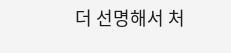더 선명해서 처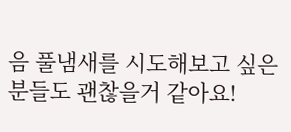음 풀냄새를 시도해보고 싶은 분들도 괜찮을거 같아요!